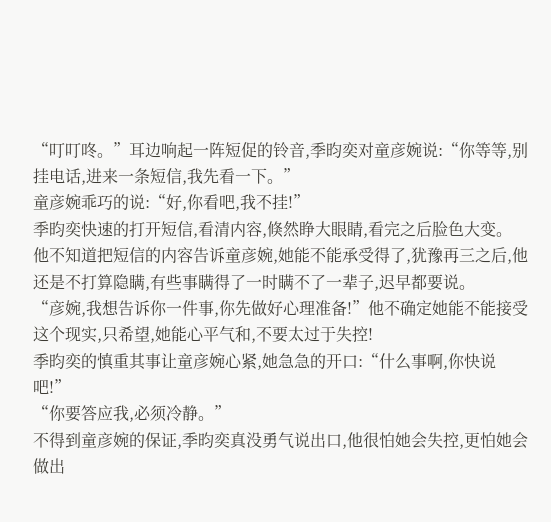“叮叮咚。”耳边响起一阵短促的铃音,季昀奕对童彦婉说:“你等等,别挂电话,进来一条短信,我先看一下。”
童彦婉乖巧的说:“好,你看吧,我不挂!”
季昀奕快速的打开短信,看清内容,倏然睁大眼睛,看完之后脸色大变。
他不知道把短信的内容告诉童彦婉,她能不能承受得了,犹豫再三之后,他还是不打算隐瞒,有些事瞒得了一时瞒不了一辈子,迟早都要说。
“彦婉,我想告诉你一件事,你先做好心理准备!”他不确定她能不能接受这个现实,只希望,她能心平气和,不要太过于失控!
季昀奕的慎重其事让童彦婉心紧,她急急的开口:“什么事啊,你快说吧!”
“你要答应我,必须冷静。”
不得到童彦婉的保证,季昀奕真没勇气说出口,他很怕她会失控,更怕她会做出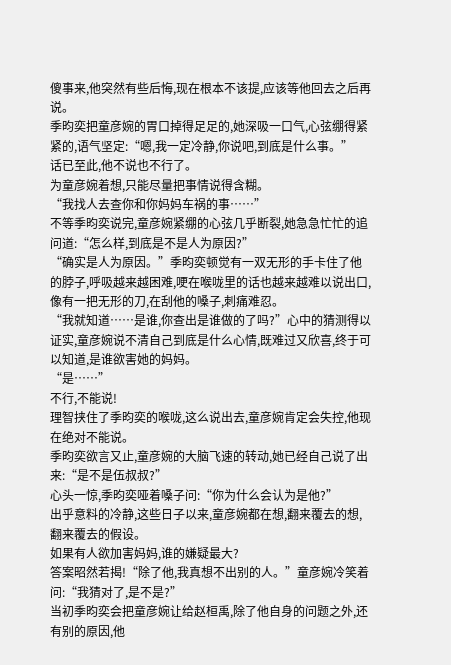傻事来,他突然有些后悔,现在根本不该提,应该等他回去之后再说。
季昀奕把童彦婉的胃口掉得足足的,她深吸一口气,心弦绷得紧紧的,语气坚定:“嗯,我一定冷静,你说吧,到底是什么事。”
话已至此,他不说也不行了。
为童彦婉着想,只能尽量把事情说得含糊。
“我找人去查你和你妈妈车祸的事……”
不等季昀奕说完,童彦婉紧绷的心弦几乎断裂,她急急忙忙的追问道:“怎么样,到底是不是人为原因?”
“确实是人为原因。”季昀奕顿觉有一双无形的手卡住了他的脖子,呼吸越来越困难,哽在喉咙里的话也越来越难以说出口,像有一把无形的刀,在刮他的嗓子,刺痛难忍。
“我就知道……是谁,你查出是谁做的了吗?”心中的猜测得以证实,童彦婉说不清自己到底是什么心情,既难过又欣喜,终于可以知道,是谁欲害她的妈妈。
“是……”
不行,不能说!
理智挟住了季昀奕的喉咙,这么说出去,童彦婉肯定会失控,他现在绝对不能说。
季昀奕欲言又止,童彦婉的大脑飞速的转动,她已经自己说了出来:“是不是伍叔叔?”
心头一惊,季昀奕哑着嗓子问:“你为什么会认为是他?”
出乎意料的冷静,这些日子以来,童彦婉都在想,翻来覆去的想,翻来覆去的假设。
如果有人欲加害妈妈,谁的嫌疑最大?
答案昭然若揭!“除了他,我真想不出别的人。”童彦婉冷笑着问:“我猜对了,是不是?”
当初季昀奕会把童彦婉让给赵桓禹,除了他自身的问题之外,还有别的原因,他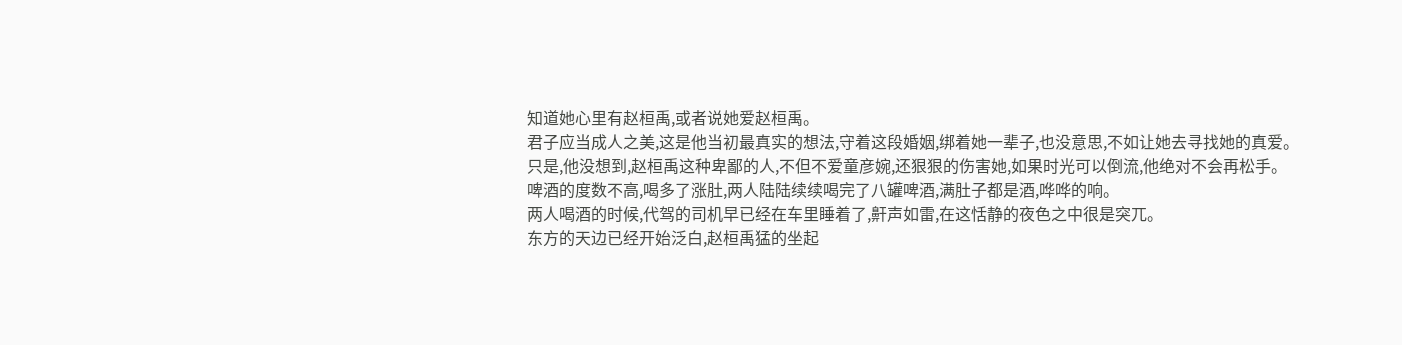知道她心里有赵桓禹,或者说她爱赵桓禹。
君子应当成人之美,这是他当初最真实的想法,守着这段婚姻,绑着她一辈子,也没意思,不如让她去寻找她的真爱。
只是,他没想到,赵桓禹这种卑鄙的人,不但不爱童彦婉,还狠狠的伤害她,如果时光可以倒流,他绝对不会再松手。
啤酒的度数不高,喝多了涨肚,两人陆陆续续喝完了八罐啤酒,满肚子都是酒,哗哗的响。
两人喝酒的时候,代驾的司机早已经在车里睡着了,鼾声如雷,在这恬静的夜色之中很是突兀。
东方的天边已经开始泛白,赵桓禹猛的坐起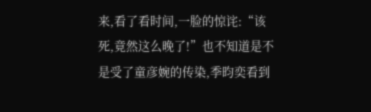来,看了看时间,一脸的惊诧:“该死,竟然这么晚了!”也不知道是不是受了童彦婉的传染,季昀奕看到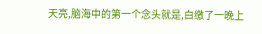天亮,脑海中的第一个念头就是,白缴了一晚上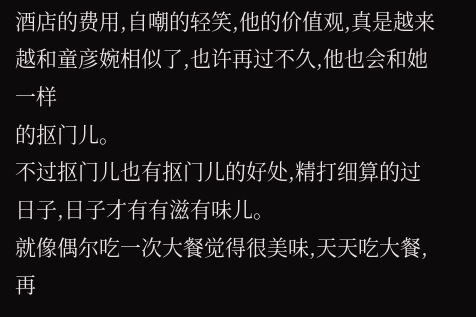酒店的费用,自嘲的轻笑,他的价值观,真是越来越和童彦婉相似了,也许再过不久,他也会和她一样
的抠门儿。
不过抠门儿也有抠门儿的好处,精打细算的过日子,日子才有有滋有味儿。
就像偶尔吃一次大餐觉得很美味,天天吃大餐,再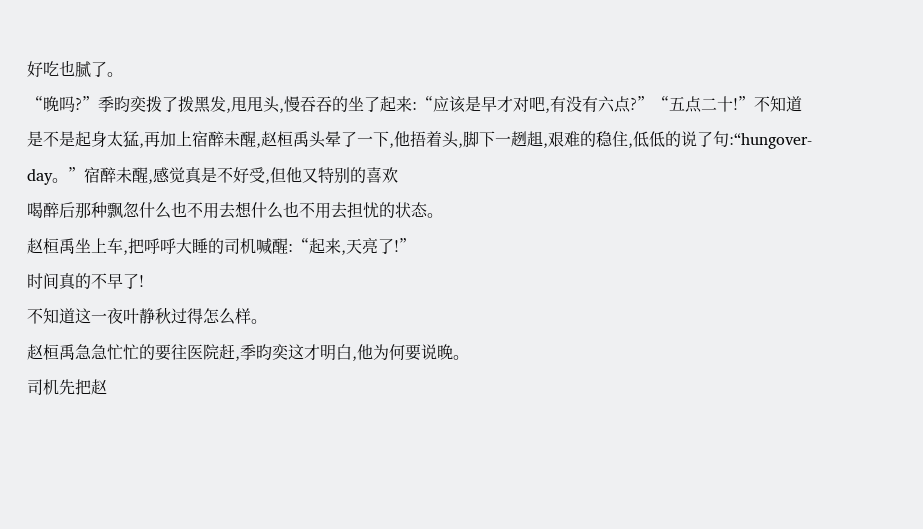好吃也腻了。
“晚吗?”季昀奕拨了拨黑发,甩甩头,慢吞吞的坐了起来:“应该是早才对吧,有没有六点?”“五点二十!”不知道是不是起身太猛,再加上宿醉未醒,赵桓禹头晕了一下,他捂着头,脚下一趔趄,艰难的稳住,低低的说了句:“hungover-day。”宿醉未醒,感觉真是不好受,但他又特别的喜欢
喝醉后那种飘忽什么也不用去想什么也不用去担忧的状态。
赵桓禹坐上车,把呼呼大睡的司机喊醒:“起来,天亮了!”
时间真的不早了!
不知道这一夜叶静秋过得怎么样。
赵桓禹急急忙忙的要往医院赶,季昀奕这才明白,他为何要说晚。
司机先把赵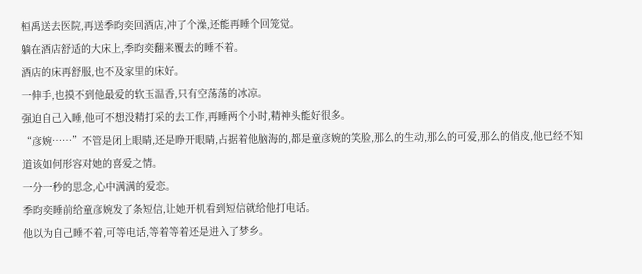桓禹送去医院,再送季昀奕回酒店,冲了个澡,还能再睡个回笼觉。
躺在酒店舒适的大床上,季昀奕翻来覆去的睡不着。
酒店的床再舒服,也不及家里的床好。
一伸手,也摸不到他最爱的软玉温香,只有空荡荡的冰凉。
强迫自己入睡,他可不想没精打采的去工作,再睡两个小时,精神头能好很多。
“彦婉……”不管是闭上眼睛,还是睁开眼睛,占据着他脑海的,都是童彦婉的笑脸,那么的生动,那么的可爱,那么的俏皮,他已经不知道该如何形容对她的喜爱之情。
一分一秒的思念,心中满满的爱恋。
季昀奕睡前给童彦婉发了条短信,让她开机看到短信就给他打电话。
他以为自己睡不着,可等电话,等着等着还是进入了梦乡。